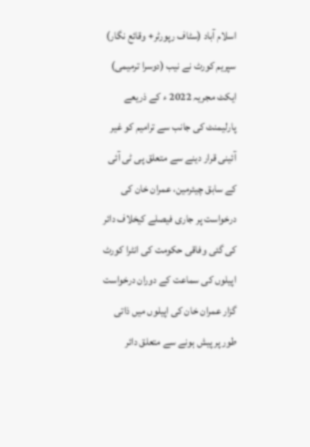اسلام آباد (سٹاف رپورٹر+ وقائع نگار) سپریم کورٹ نے نیب (دوسرا ترمیمی) ایکٹ مجریہ 2022 ء کے ذریعے پارلیمنٹ کی جانب سے ترامیم کو غیر آئینی قرار دینے سے متعلق پی ٹی آئی کے سابق چیئرمین، عمران خان کی درخواست پر جاری فیصلے کیخلاف دائر کی گئی وفاقی حکومت کی انٹرا کورٹ اپیلوں کی سماعت کے دوران درخواست گزار عمران خان کی اپیلوں میں ذاتی طور پر پیش ہونے سے متعلق دائر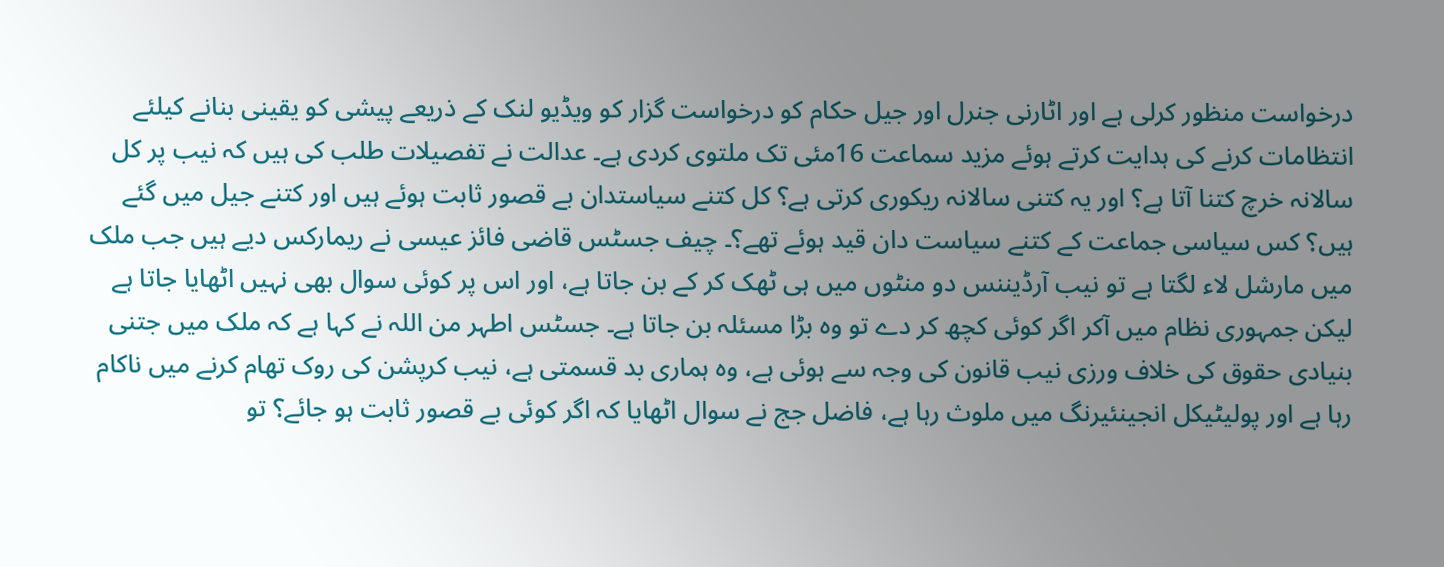درخواست منظور کرلی ہے اور اٹارنی جنرل اور جیل حکام کو درخواست گزار کو ویڈیو لنک کے ذریعے پیشی کو یقینی بنانے کیلئے انتظامات کرنے کی ہدایت کرتے ہوئے مزید سماعت 16مئی تک ملتوی کردی ہے۔ عدالت نے تفصیلات طلب کی ہیں کہ نیب پر کل سالانہ خرچ کتنا آتا ہے؟ اور یہ کتنی سالانہ ریکوری کرتی ہے؟ کل کتنے سیاستدان بے قصور ثابت ہوئے ہیں اور کتنے جیل میں گئے ہیں؟ کس سیاسی جماعت کے کتنے سیاست دان قید ہوئے تھے؟۔ چیف جسٹس قاضی فائز عیسی نے ریمارکس دیے ہیں جب ملک میں مارشل لاء لگتا ہے تو نیب آرڈیننس دو منٹوں میں ہی ٹھک کر کے بن جاتا ہے، اور اس پر کوئی سوال بھی نہیں اٹھایا جاتا ہے لیکن جمہوری نظام میں آکر اگر کوئی کچھ کر دے تو وہ بڑا مسئلہ بن جاتا ہے۔ جسٹس اطہر من اللہ نے کہا ہے کہ ملک میں جتنی بنیادی حقوق کی خلاف ورزی نیب قانون کی وجہ سے ہوئی ہے، وہ ہماری بد قسمتی ہے، نیب کرپشن کی روک تھام کرنے میں ناکام رہا ہے اور پولیٹیکل انجینئیرنگ میں ملوث رہا ہے، فاضل جج نے سوال اٹھایا کہ اگر کوئی بے قصور ثابت ہو جائے؟ تو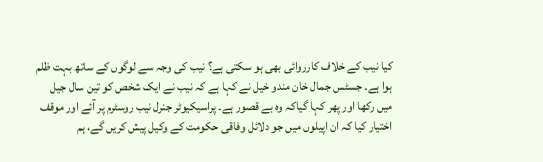کیا نیب کے خلاف کارروائی بھی ہو سکتی ہے؟ نیب کی وجہ سے لوگوں کے ساتھ بہت ظلم ہوا ہے۔ جسٹس جمال خان مندو خیل نے کہا ہے کہ نیب نے ایک شخص کو تین سال جیل میں رکھا اور پھر کہا گیاکہ وہ بے قصور ہے۔ پراسیکیوٹر جنرل نیب روسٹرم پر آئے اور موقف اختیار کیا کہ ان اپیلوں میں جو دلائل وفاقی حکومت کے وکیل پیش کریں گے، ہم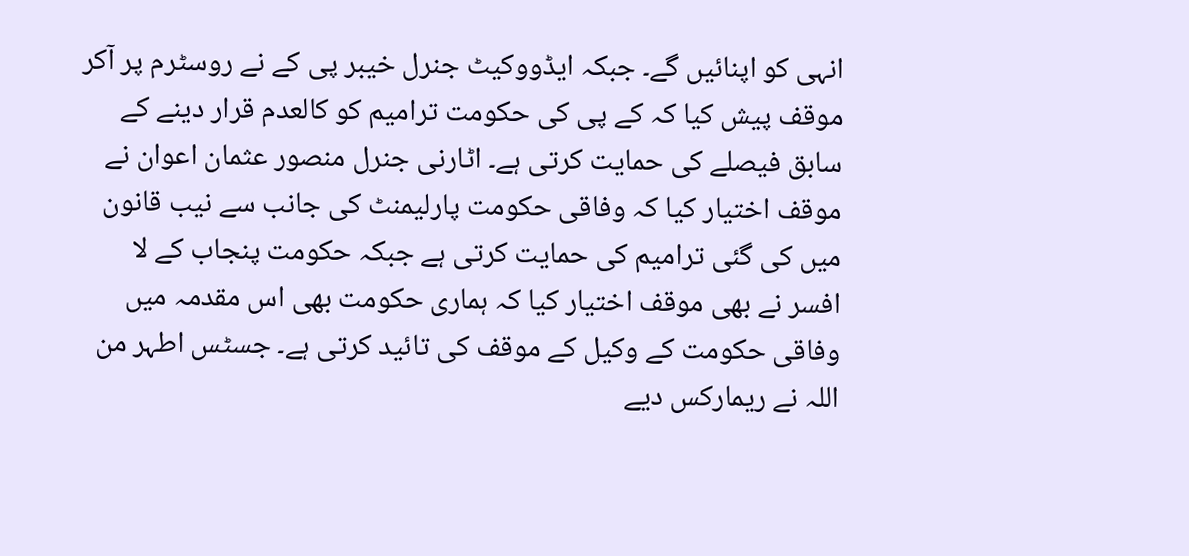انہی کو اپنائیں گے۔ جبکہ ایڈووکیٹ جنرل خیبر پی کے نے روسٹرم پر آکر موقف پیش کیا کہ کے پی کی حکومت ترامیم کو کالعدم قرار دینے کے سابق فیصلے کی حمایت کرتی ہے۔ اٹارنی جنرل منصور عثمان اعوان نے موقف اختیار کیا کہ وفاقی حکومت پارلیمنٹ کی جانب سے نیب قانون میں کی گئی ترامیم کی حمایت کرتی ہے جبکہ حکومت پنجاب کے لا افسر نے بھی موقف اختیار کیا کہ ہماری حکومت بھی اس مقدمہ میں وفاقی حکومت کے وکیل کے موقف کی تائید کرتی ہے۔ جسٹس اطہر من اللہ نے ریمارکس دیے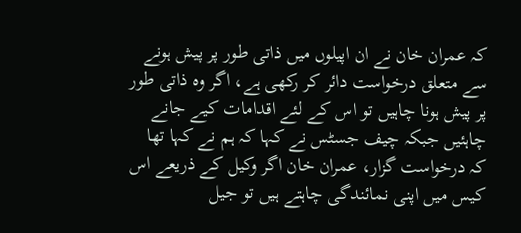کہ عمران خان نے ان اپیلوں میں ذاتی طور پر پیش ہونے سے متعلق درخواست دائر کر رکھی ہے، اگر وہ ذاتی طور پر پیش ہونا چاہیں تو اس کے لئے اقدامات کیے جانے چاہئیں جبکہ چیف جسٹس نے کہا کہ ہم نے کہا تھا کہ درخواست گزار، عمران خان اگر وکیل کے ذریعے اس کیس میں اپنی نمائندگی چاہتے ہیں تو جیل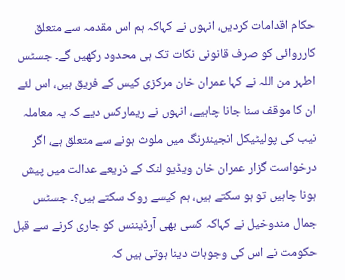حکام اقدامات کردیں، انہوں نے کہاکہ ہم اس مقدمہ سے متعلق کارروائی کو صرف قانونی نکات تک ہی محدود رکھیں گے۔ جسٹس اطہر من اللہ نے کہا عمران خان مرکزی کیس کے فریق ہیں، اس لئے ان کا موقف سنا جانا چاہیے، انہوں نے ریمارکس دیے کہ یہ معاملہ نیب کی پولیٹیکل انجینئرنگ میں ملوث ہونے سے متعلق ہے، اگر درخواست گزار عمران خان ویڈیو لنک کے ذریعے عدالت میں پیش ہونا چاہیں تو ہو سکتے ہیں، ہم کیسے روک سکتے ہیں؟۔ جسٹس جمال مندوخیل نے کہاکہ کسی بھی آرڈیننس کو جاری کرنے سے قبل حکومت نے اس کی وجوہات دینا ہوتی ہیں کہ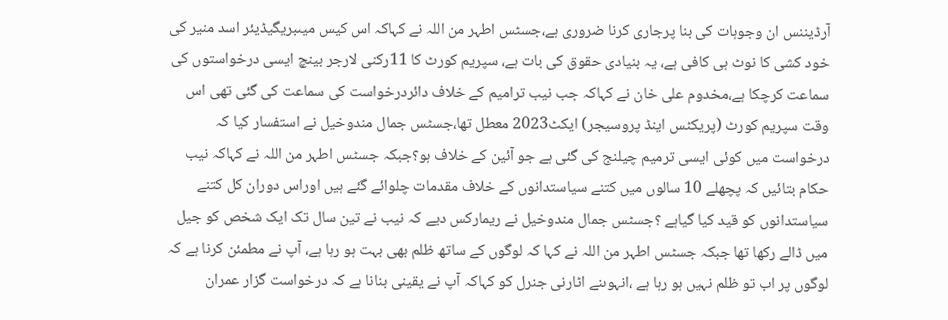آرڈیننس ان وجوہات کی بنا پرجاری کرنا ضروری ہے،جسٹس اطہر من اللہ نے کہاکہ اس کیس میںبریگیڈیئر اسد منیر کی خود کشی کا نوٹ ہی کافی ہے، یہ بنیادی حقوق کی بات ہے، سپریم کورٹ کا 11رکنی لارجر بینچ ایسی درخواستوں کی سماعت کرچکا ہے،مخدوم علی خان نے کہاکہ جب نیب ترامیم کے خلاف دائردرخواست کی سماعت کی گئی تھی اس وقت سپریم کورٹ (پریکٹس اینڈ پروسیجر) ایکٹ2023 معطل تھا،جسٹس جمال مندوخیل نے استفسار کیا کہ درخواست میں کوئی ایسی ترمیم چیلنج کی گئی ہے جو آئین کے خلاف ہو؟جبکہ جسٹس اطہر من اللہ نے کہاکہ نیب حکام بتائیں کہ پچھلے 10 سالوں میں کتنے سیاستدانوں کے خلاف مقدمات چلوائے گئے ہیں اوراس دوران کل کتنے سیاستدانوں کو قید کیا گیاہے ؟جسٹس جمال مندوخیل نے ریمارکس دیے کہ نیب نے تین سال تک ایک شخص کو جیل میں ڈالے رکھا تھا جبکہ جسٹس اطہر من اللہ نے کہا کہ لوگوں کے ساتھ ظلم بھی بہت ہو رہا ہے، آپ نے مطمئن کرنا ہے کہ لوگوں پر اب تو ظلم نہیں ہو رہا ہے ،انہوںنے اٹارنی جنرل کو کہاکہ آپ نے یقینی بنانا ہے کہ درخواست گزار عمران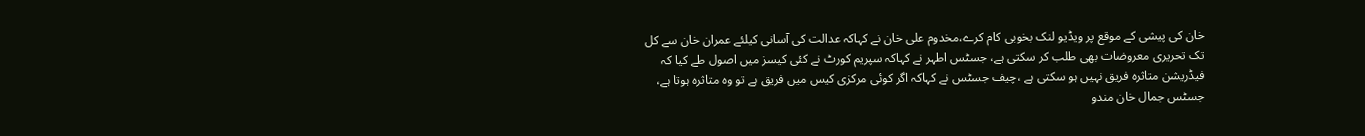خان کی پیشی کے موقع پر ویڈیو لنک بخوبی کام کرے،مخدوم علی خان نے کہاکہ عدالت کی آسانی کیلئے عمران خان سے کل تک تحریری معروضات بھی طلب کر سکتی ہے، جسٹس اطہر نے کہاکہ سپریم کورٹ نے کئی کیسز میں اصول طے کیا کہ فیڈریشن متاثرہ فریق نہیں ہو سکتی ہے ،چیف جسٹس نے کہاکہ اگر کوئی مرکزی کیس میں فریق ہے تو وہ متاثرہ ہوتا ہے، جسٹس جمال خان مندو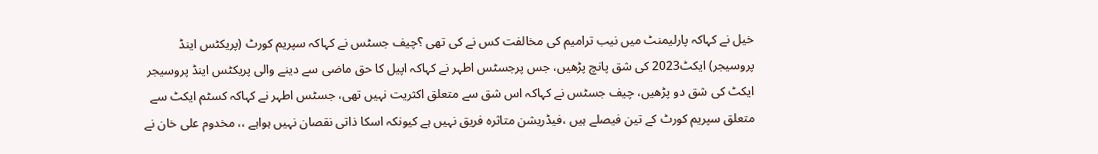خیل نے کہاکہ پارلیمنٹ میں نیب ترامیم کی مخالفت کس نے کی تھی ؟چیف جسٹس نے کہاکہ سپریم کورٹ (پریکٹس اینڈ پروسیجر) ایکٹ2023 کی شق پانچ پڑھیں، جس پرجسٹس اطہر نے کہاکہ اپیل کا حق ماضی سے دینے والی پریکٹس اینڈ پروسیجر ایکٹ کی شق دو پڑھیں، چیف جسٹس نے کہاکہ اس شق سے متعلق اکثریت نہیں تھی، جسٹس اطہر نے کہاکہ کسٹم ایکٹ سے متعلق سپریم کورٹ کے تین فیصلے ہیں ،فیڈریشن متاثرہ فریق نہیں ہے کیونکہ اسکا ذاتی نقصان نہیں ہواہے ،، مخدوم علی خان نے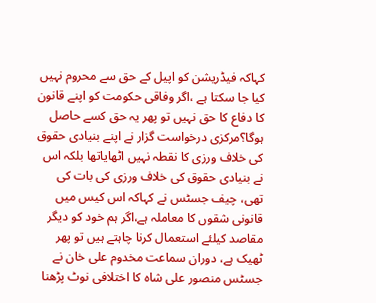کہاکہ فیڈریشن کو اپیل کے حق سے محروم نہیں کیا جا سکتا ہے ،اگر وفاقی حکومت کو اپنے قانون کا دفاع کا حق نہیں تو پھر یہ حق کسے حاصل ہوگا؟مرکزی درخواست گزار نے اپنے بنیادی حقوق کی خلاف ورزی کا نقطہ نہیں اٹھایاتھا بلکہ اس نے بنیادی حقوق کی خلاف ورزی کی بات کی تھی، چیف جسٹس نے کہاکہ اس کیس میں قانونی شقوں کا معاملہ ہے،اگر ہم خود کو دیگر مقاصد کیلئے استعمال کرنا چاہتے ہیں تو پھر ٹھیک ہے، دوران سماعت مخدوم علی خان نے جسٹس منصور علی شاہ کا اختلافی نوٹ پڑھنا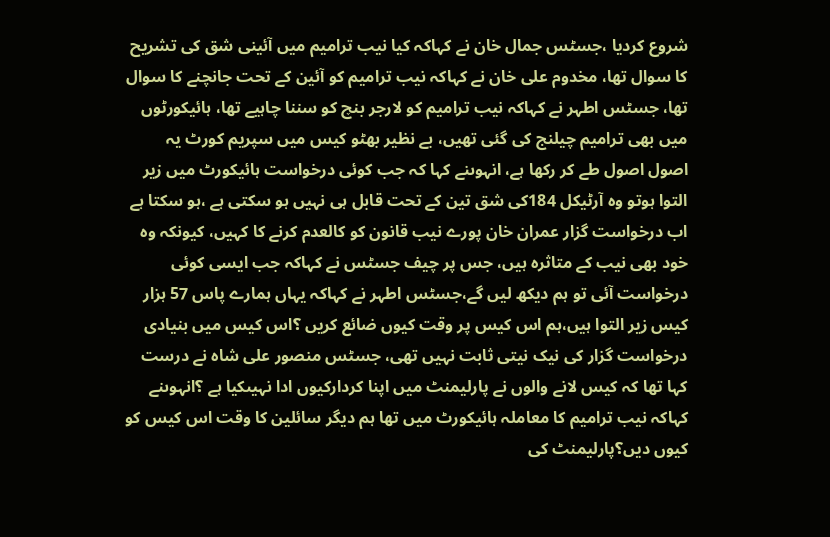شروع کردیا ،جسٹس جمال خان نے کہاکہ کیا نیب ترامیم میں آئینی شق کی تشریح کا سوال تھا، مخدوم علی خان نے کہاکہ نیب ترامیم کو آئین کے تحت جانچنے کا سوال تھا، جسٹس اطہر نے کہاکہ نیب ترامیم کو لارجر بنچ کو سننا چاہیے تھا، ہائیکورٹوں میں بھی ترامیم چیلنج کی گئی تھیں، بے نظیر بھٹو کیس میں سپریم کورٹ یہ اصول اصول طے کر رکھا ہے، انہوںنے کہا کہ جب کوئی درخواست ہائیکورٹ میں زیر التوا ہوتو وہ آرٹیکل 184کی شق تین کے تحت قابل ہی نہیں ہو سکتی ہے ،ہو سکتا ہے اب درخواست گزار عمران خان پورے نیب قانون کو کالعدم کرنے کا کہیں، کیونکہ وہ خود بھی نیب کے متاثرہ ہیں، جس پر چیف جسٹس نے کہاکہ جب ایسی کوئی درخواست آئی تو ہم دیکھ لیں گے،جسٹس اطہر نے کہاکہ یہاں ہمارے پاس 57 ہزار کیس زیر التوا ہیں،ہم اس کیس پر وقت کیوں ضائع کریں ؟اس کیس میں بنیادی درخواست گزار کی نیک نیتی ثابت نہیں تھی، جسٹس منصور علی شاہ نے درست کہا تھا کہ کیس لانے والوں نے پارلیمنٹ میں اپنا کردارکیوں ادا نہیںکیا ہے ؟انہوںنے کہاکہ نیب ترامیم کا معاملہ ہائیکورٹ میں تھا ہم دیگر سائلین کا وقت اس کیس کو کیوں دیں؟پارلیمنٹ کی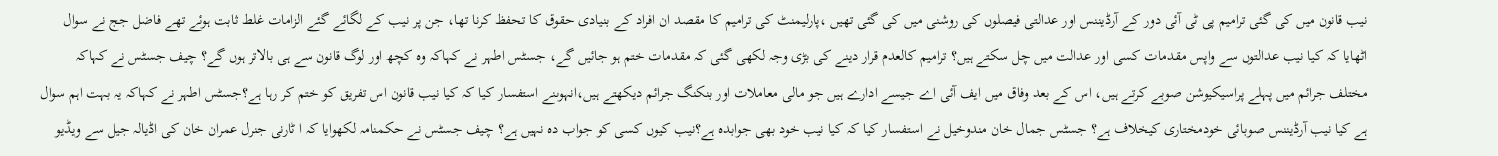نیب قانون میں کی گئی ترامیم پی ٹی آئی دور کے آرڈیننس اور عدالتی فیصلوں کی روشنی میں کی گئی تھیں ،پارلیمنٹ کی ترامیم کا مقصد ان افراد کے بنیادی حقوق کا تحفظ کرنا تھا، جن پر نیب کے لگائے گئے الزامات غلط ثابت ہوئے تھے فاضل جج نے سوال اٹھایا کہ کیا نیب عدالتوں سے واپس مقدمات کسی اور عدالت میں چل سکتے ہیں؟ ترامیم کالعدم قرار دینے کی بڑی وجہ لکھی گئی کہ مقدمات ختم ہو جائیں گے، جسٹس اطہر نے کہاکہ وہ کچھ اور لوگ قانون سے ہی بالاتر ہوں گے؟ چیف جسٹس نے کہاکہ مختلف جرائم میں پہلے پراسیکیوشن صوبے کرتے ہیں، اس کے بعد وفاق میں ایف آئی اے جیسے ادارے ہیں جو مالی معاملات اور بنکنگ جرائم دیکھتے ہیں،انہوںنے استفسار کیا کہ کیا نیب قانون اس تفریق کو ختم کر رہا ہے؟جسٹس اطہر نے کہاکہ یہ بہت اہم سوال ہے کیا نیب آرڈیننس صوبائی خودمختاری کیخلاف ہے؟ جسٹس جمال خان مندوخیل نے استفسار کیا کہ کیا نیب خود بھی جوابدہ ہے؟نیب کیوں کسی کو جواب دہ نہیں ہے؟ چیف جسٹس نے حکمنامہ لکھوایا کہ ا ٹارنی جنرل عمران خان کی اڈیالہ جیل سے ویڈیو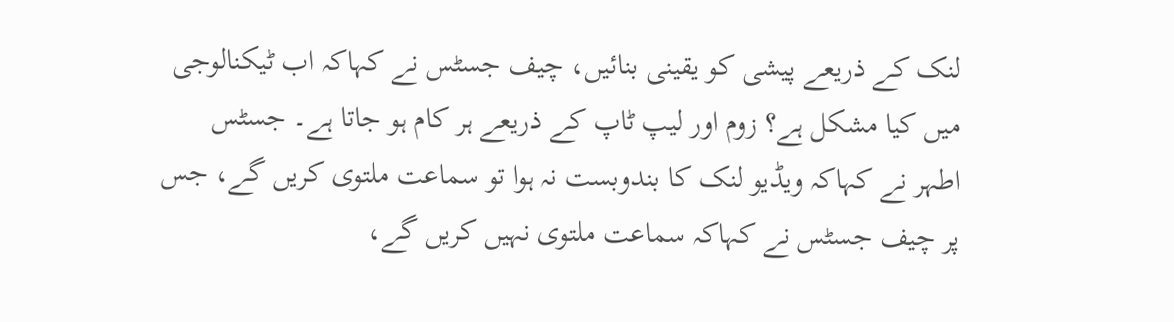لنک کے ذریعے پیشی کو یقینی بنائیں، چیف جسٹس نے کہاکہ اب ٹیکنالوجی میں کیا مشکل ہے؟ زوم اور لیپ ٹاپ کے ذریعے ہر کام ہو جاتا ہے۔ جسٹس اطہر نے کہاکہ ویڈیو لنک کا بندوبست نہ ہوا تو سماعت ملتوی کریں گے، جس پر چیف جسٹس نے کہاکہ سماعت ملتوی نہیں کریں گے،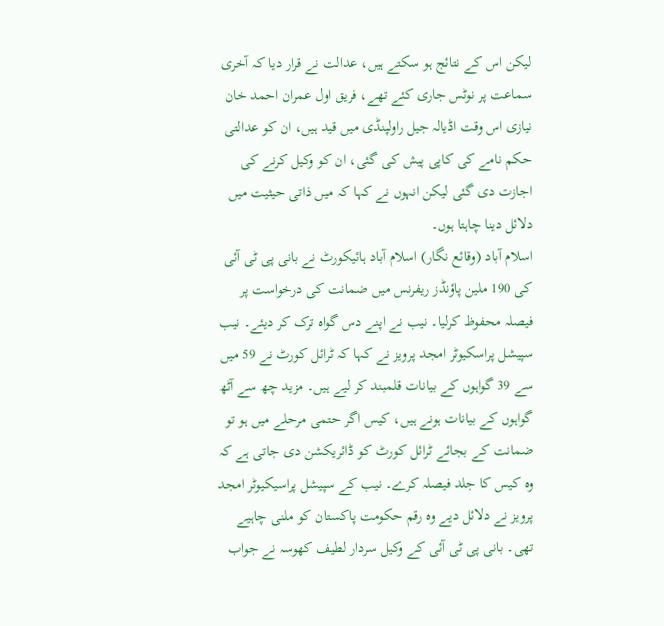لیکن اس کے نتائج ہو سکتے ہیں، عدالت نے قرار دیا کہ آخری سماعت پر نوٹس جاری کئے تھے، فریق اول عمران احمد خان نیازی اس وقت اڈیالہ جیل راولپنڈی میں قید ہیں، ان کو عدالتی حکم نامے کی کاپی پیش کی گئی، ان کو وکیل کرنے کی اجازت دی گئی لیکن انہوں نے کہا کہ میں ذاتی حیثیت میں دلائل دینا چاہتا ہوں۔
اسلام آباد (وقائع نگار) اسلام آباد ہائیکورٹ نے بانی پی ٹی آئی کی 190 ملین پاؤنڈز ریفرنس میں ضمانت کی درخواست پر فیصلہ محفوظ کرلیا۔ نیب نے اپنے دس گواہ ترک کر دیئے۔ نیب سپیشل پراسکیوٹر امجد پرویز نے کہا کہ ٹرائل کورٹ نے 59 میں سے 39 گواہوں کے بیانات قلمبند کر لیے ہیں۔ مزید چھ سے آٹھ گواہوں کے بیانات ہونے ہیں، کیس اگر حتمی مرحلے میں ہو تو ضمانت کے بجائے ٹرائل کورٹ کو ڈائریکشن دی جاتی ہے کہ وہ کیس کا جلد فیصلہ کرے۔ نیب کے سپیشل پراسیکیوٹر امجد پرویز نے دلائل دیے وہ رقم حکومت پاکستان کو ملنی چاہیے تھی۔ بانی پی ٹی آئی کے وکیل سردار لطیف کھوسہ نے جواب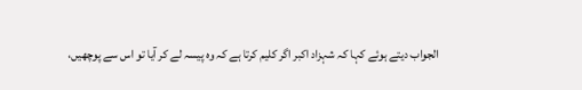الجواب دیتے ہوئے کہا کہ شہزاد اکبر اگر کلیم کرتا ہے کہ وہ پیسہ لے کر آیا تو اس سے پوچھیں،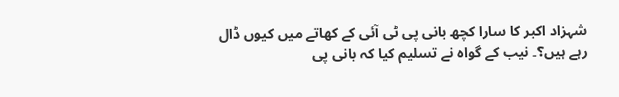شہزاد اکبر کا سارا کچھ بانی پی ٹی آئی کے کھاتے میں کیوں ڈال رہے ہیں؟۔ نیب کے گواہ نے تسلیم کیا کہ بانی پی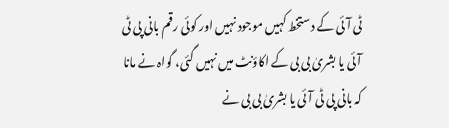ٹی آئی کے دستخط کہیں موجود نہیں اور کوئی رقم بانی پی ٹی آئی یا بشریٰ بی بی کے اکاؤنٹ میں نہیں گئی، گواہ نے مانا کہ بانی پی ٹی آئی یا بشریٰ بی بی نے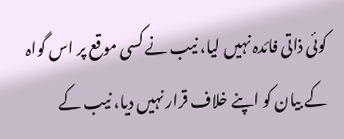کوئی ذاتی فائدہ نہیں لیا، نیب نے کسی موقع پر اس گواہ کے بیان کو اپنے خلاف قرار نہیں دیا، نیب کے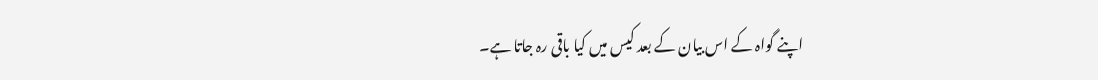اپنے گواہ کے اس بیان کے بعد کیس میں کیا باقی رہ جاتا ہے۔